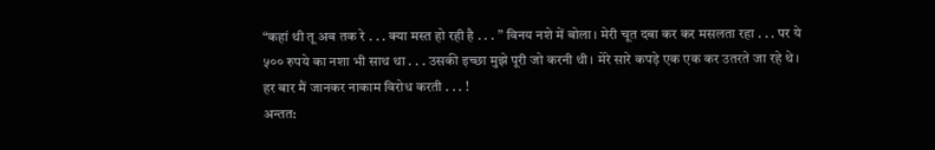“कहां थी तू अब तक रे . . . क्या मस्त हो रही है . . . ” विनय नशे में बोला। मेरी चूत दबा कर कर मसलता रहा . . . पर ये ५०० रुपये का नशा भी साथ था . . . उसकी इच्छा मुझे पूरी जो करनी थी। मेरे सारे कपड़े एक एक कर उतरते जा रहे थे। हर बार मैं जानकर नाकाम विरोध करती . . . !
अन्तत: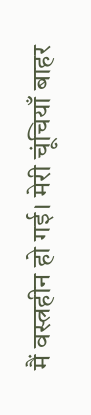मैं वस्त्रहीन हो गई। मेरी चूंचियाँ बाहर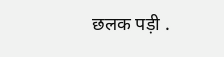छलक पड़ी .